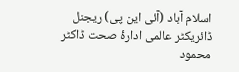اسلام آباد (آئی این پی) ریجنل ڈائریکٹر عالمی ادارۂ صحت ڈاکٹر محمود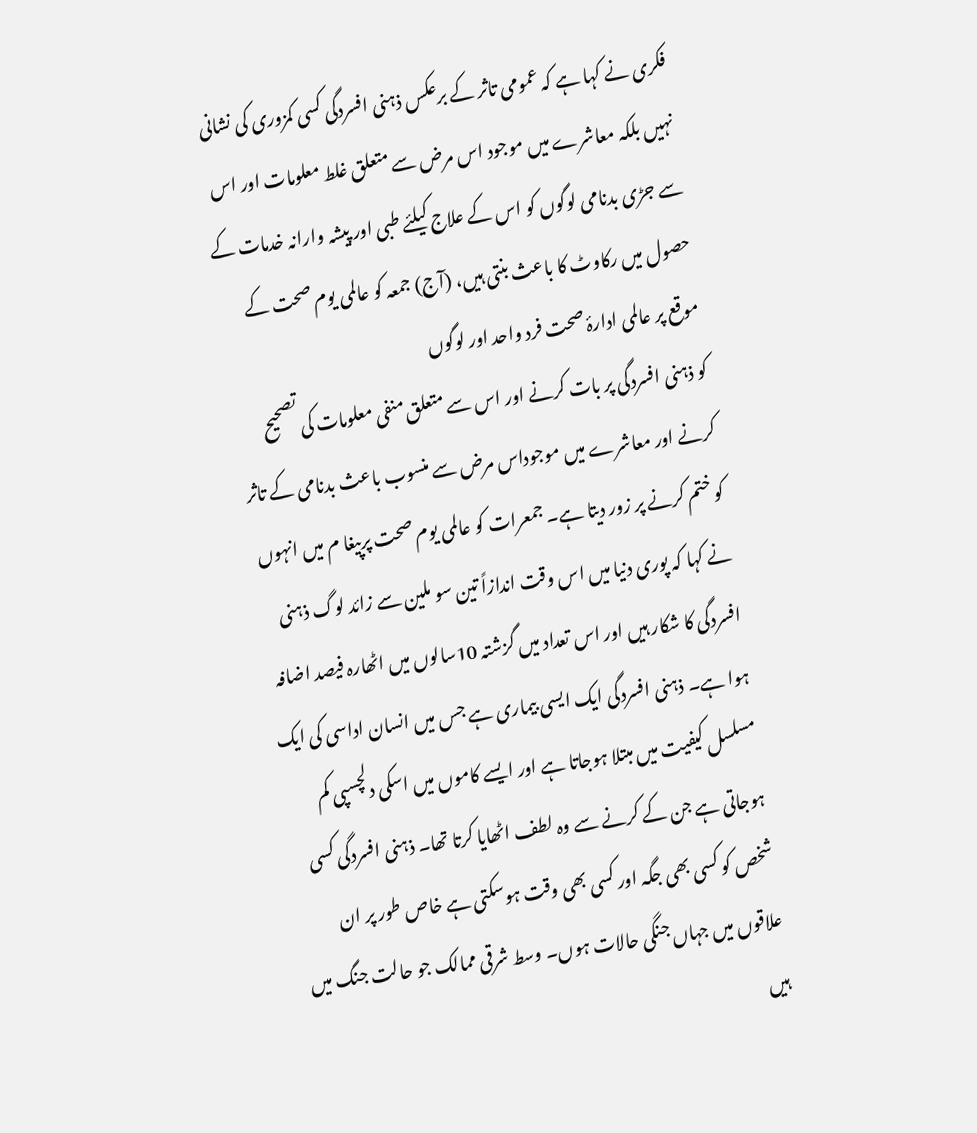فکری نے کہا ہے کہ عمومی تاثر کے برعکس ذہنی افسردگی کسی کمزوری کی نشانی نہیں بلکہ معاشرے میں موجود اس مرض سے متعلق غلط معلومات اور اس سے جڑی بدنامی لوگوں کو اس کے علاج کیلئے طبی اور پیشہ وارانہ خدمات کے حصول میں رکاوٹ کا باعث بنتی ہیں، (آج) جمعہ کو عالمی یوم صحت کے موقع پر عالمی ادارۂ صحت فرد واحد اور لوگوں
کو ذہنی افسردگی پر بات کرنے اور اس سے متعلق منفی معلومات کی تصحیح کرنے اور معاشرے میں موجوداس مرض سے منسوب باعث بدنامی کے تاثر کو ختم کرنے پر زور دیتا ہے۔ جمعرات کو عالمی یوم صحت پرپیغا م میں انہوں نے کہا کہ پوری دنیا میں اس وقت اندازاً تین سو ملین سے زائد لوگ ذہنی افسردگی کا شکار ہیں اور اس تعداد میں گزشتہ 10سالوں میں اٹھارہ فیصد اضافہ ہوا ہے۔ ذہنی افسردگی ایک ایسی بیماری ہے جس میں انسان اداسی کی ایک مسلسل کیفیت میں مبتلا ہوجاتا ہے اور ایسے کاموں میں اسکی دلچسپی کم ہوجاتی ہے جن کے کرنے سے وہ لطف اٹھایا کرتا تھا۔ ذہنی افسردگی کسی شخص کو کسی بھی جگہ اور کسی بھی وقت ہوسکتی ہے خاص طور پر ان علاقوں میں جہاں جنگی حالات ہوں۔ وسط شرقی ممالک جو حالت جنگ میں ہیں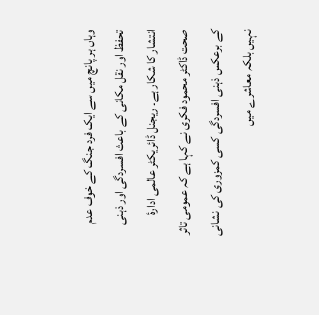وہاں ہر پانچ میں سے ایک فرد جنگ کے خوف عدم تحفظ اور نقل مکانی کے باعث افسردگی اور ذہنی انتشار کا شکار ہے۔ ریجنل ڈائریکٹر عالمی ادارۂ صحت ڈاکٹر محمود فکری نے کہا ہے کہ عمومی تاثر کے برعکس ذہنی افسردگی کسی کمزوری کی نشانی نہیں بلکہ معاشرے میں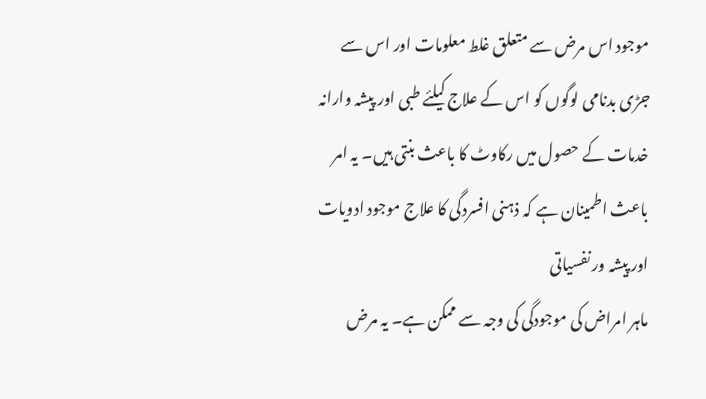موجود اس مرض سے متعلق غلط معلومات اور اس سے جڑی بدنامی لوگوں کو اس کے علاج کیلئے طبی اور پیشہ وارانہ خدمات کے حصول میں رکاوٹ کا باعث بنتی ہیں۔ یہ امر باعث اطمینان ہے کہ ذہنی افسردگی کا علاج موجود ادویات اور پیشہ ور نفسیاتی
ماہر امراض کی موجودگی کی وجہ سے ممکن ہے۔ یہ مرض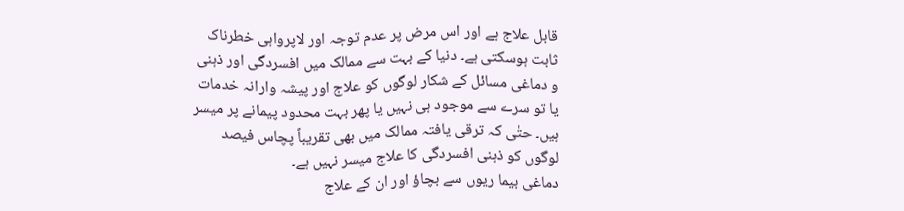قابل علاج ہے اور اس مرض پر عدم توجہ اور لاپرواہی خطرناک ثابت ہوسکتی ہے۔ دنیا کے بہت سے ممالک میں افسردگی اور ذہنی و دماغی مسائل کے شکار لوگوں کو علاج اور پیشہ وارانہ خدمات یا تو سرے سے موجود ہی نہیں یا پھر بہت محدود پیمانے پر میسر ہیں۔ حتٰی کہ ترقی یافتہ ممالک میں بھی تقریباً پچاس فیصد لوگوں کو ذہنی افسردگی کا علاج میسر نہیں ہے۔
دماغی بیما ریوں سے بچاؤ اور ان کے علاج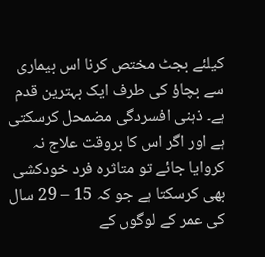کیلئے بجٹ مختص کرنا اس بیماری سے بچاؤ کی طرف ایک بہترین قدم ہے۔ ذہنی افسردگی مضمحل کرسکتی ہے اور اگر اس کا بروقت علاج نہ کروایا جائے تو متاثرہ فرد خودکشی بھی کرسکتا ہے جو کہ 15 – 29 سال کی عمر کے لوگوں کے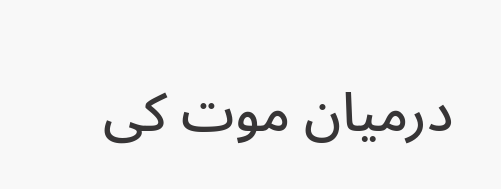درمیان موت کی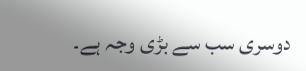دوسری سب سے بڑی وجہ ہے۔